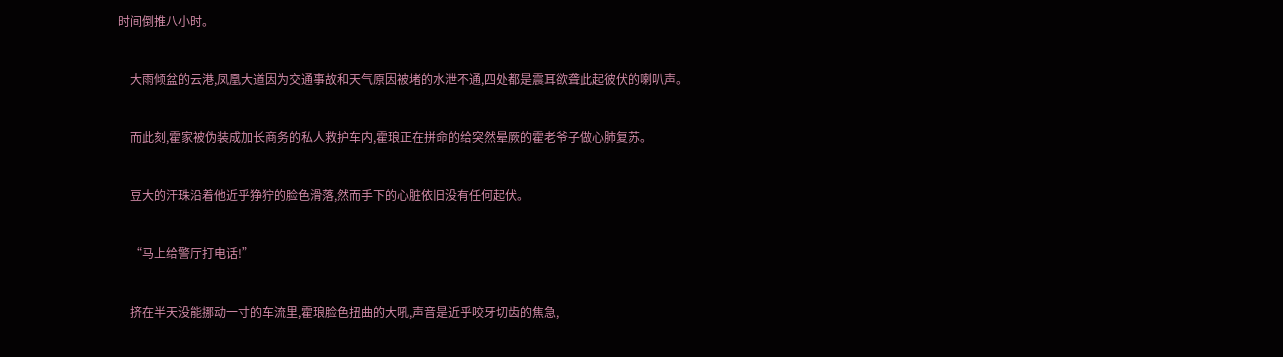时间倒推八小时。


    大雨倾盆的云港,凤凰大道因为交通事故和天气原因被堵的水泄不通,四处都是震耳欲聋此起彼伏的喇叭声。


    而此刻,霍家被伪装成加长商务的私人救护车内,霍琅正在拼命的给突然晕厥的霍老爷子做心肺复苏。


    豆大的汗珠沿着他近乎狰狞的脸色滑落,然而手下的心脏依旧没有任何起伏。


    “马上给警厅打电话!”


    挤在半天没能挪动一寸的车流里,霍琅脸色扭曲的大吼,声音是近乎咬牙切齿的焦急,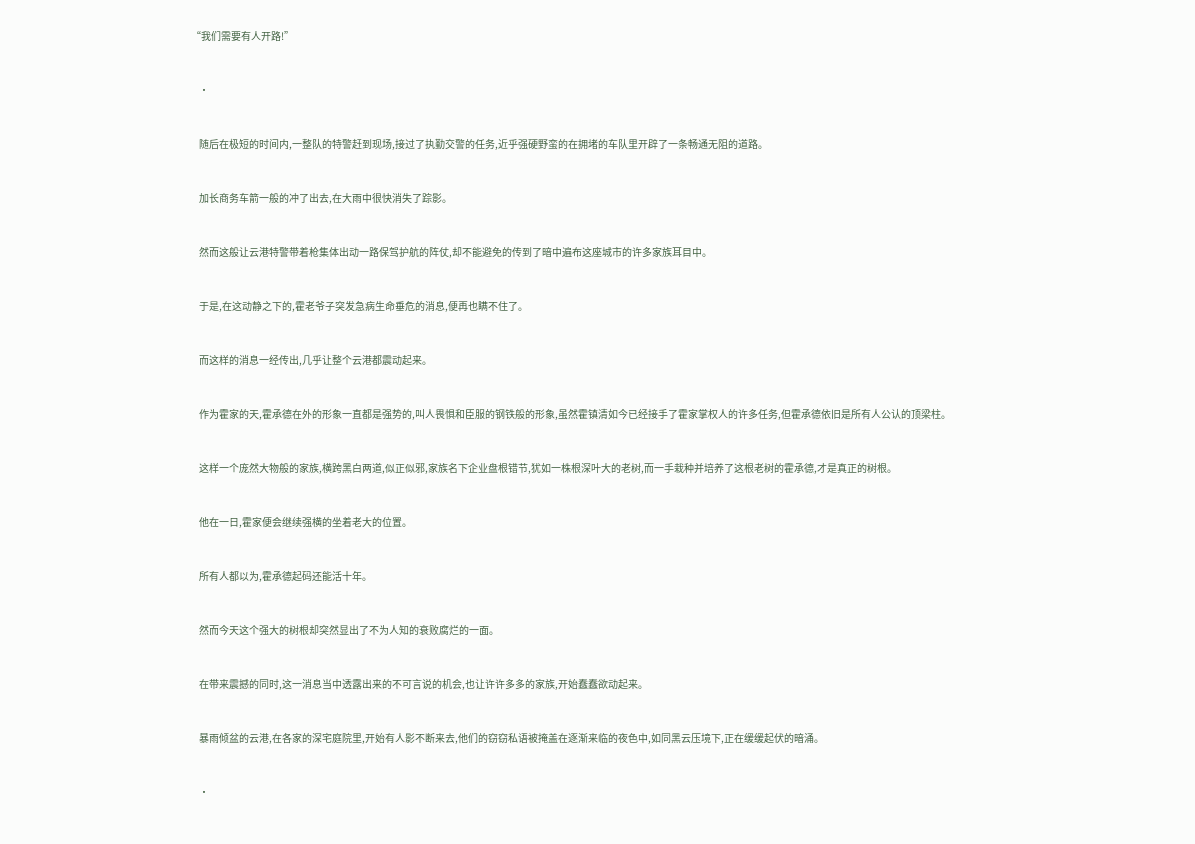“我们需要有人开路!”


    ·


    随后在极短的时间内,一整队的特警赶到现场,接过了执勤交警的任务,近乎强硬野蛮的在拥堵的车队里开辟了一条畅通无阻的道路。


    加长商务车箭一般的冲了出去,在大雨中很快消失了踪影。


    然而这般让云港特警带着枪集体出动一路保驾护航的阵仗,却不能避免的传到了暗中遍布这座城市的许多家族耳目中。


    于是,在这动静之下的,霍老爷子突发急病生命垂危的消息,便再也瞒不住了。


    而这样的消息一经传出,几乎让整个云港都震动起来。


    作为霍家的天,霍承德在外的形象一直都是强势的,叫人畏惧和臣服的钢铁般的形象,虽然霍镇清如今已经接手了霍家掌权人的许多任务,但霍承德依旧是所有人公认的顶梁柱。


    这样一个庞然大物般的家族,横跨黑白两道,似正似邪,家族名下企业盘根错节,犹如一株根深叶大的老树,而一手栽种并培养了这根老树的霍承德,才是真正的树根。


    他在一日,霍家便会继续强横的坐着老大的位置。


    所有人都以为,霍承德起码还能活十年。


    然而今天这个强大的树根却突然显出了不为人知的衰败腐烂的一面。


    在带来震撼的同时,这一消息当中透露出来的不可言说的机会,也让许许多多的家族,开始蠢蠢欲动起来。


    暴雨倾盆的云港,在各家的深宅庭院里,开始有人影不断来去,他们的窃窃私语被掩盖在逐渐来临的夜色中,如同黑云压境下,正在缓缓起伏的暗涌。


    ·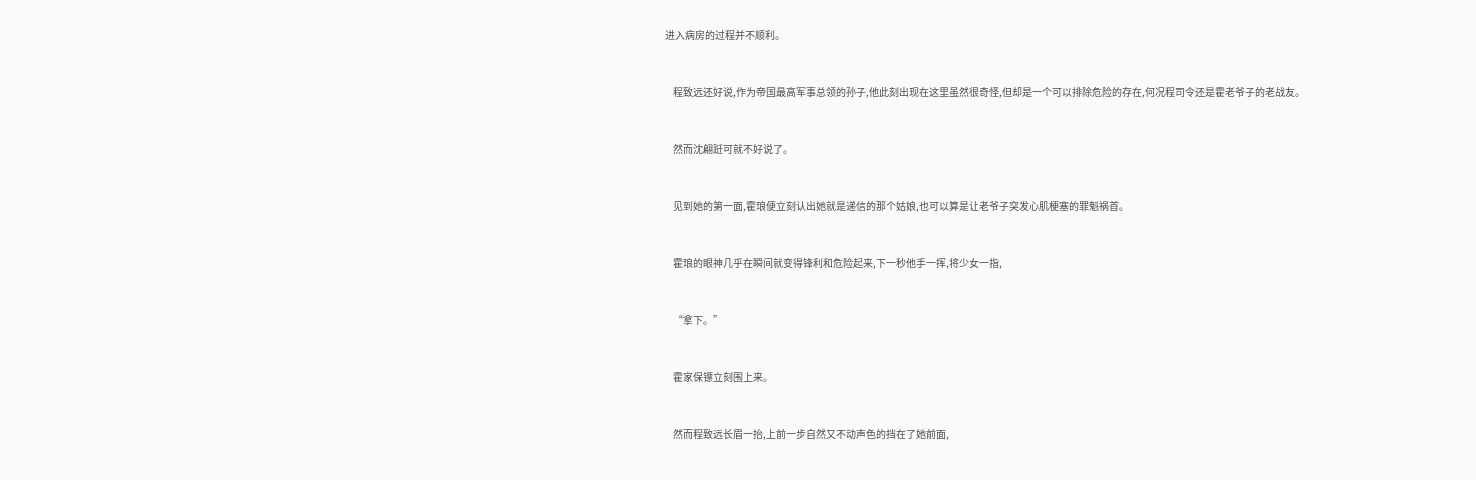进入病房的过程并不顺利。


    程致远还好说,作为帝国最高军事总领的孙子,他此刻出现在这里虽然很奇怪,但却是一个可以排除危险的存在,何况程司令还是霍老爷子的老战友。


    然而沈翩跹可就不好说了。


    见到她的第一面,霍琅便立刻认出她就是递信的那个姑娘,也可以算是让老爷子突发心肌梗塞的罪魁祸首。


    霍琅的眼神几乎在瞬间就变得锋利和危险起来,下一秒他手一挥,将少女一指,


    “拿下。”


    霍家保镖立刻围上来。


    然而程致远长眉一抬,上前一步自然又不动声色的挡在了她前面,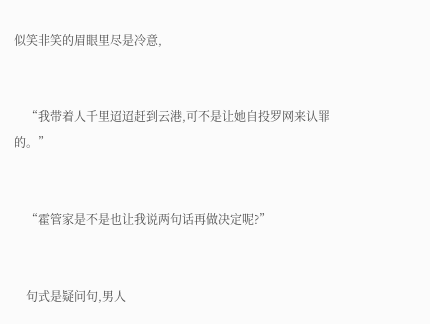似笑非笑的眉眼里尽是冷意,


    “我带着人千里迢迢赶到云港,可不是让她自投罗网来认罪的。”


    “霍管家是不是也让我说两句话再做决定呢?”


    句式是疑问句,男人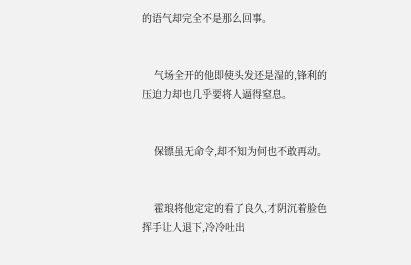的语气却完全不是那么回事。


    气场全开的他即使头发还是湿的,锋利的压迫力却也几乎要将人逼得窒息。


    保镖虽无命令,却不知为何也不敢再动。


    霍琅将他定定的看了良久,才阴沉着脸色挥手让人退下,冷冷吐出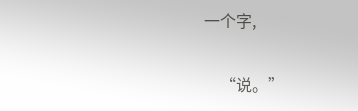一个字,


    “说。”